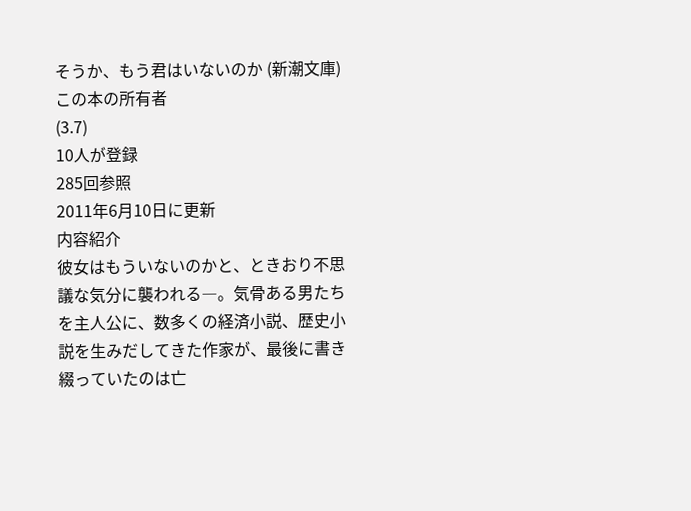そうか、もう君はいないのか (新潮文庫)
この本の所有者
(3.7)
10人が登録
285回参照
2011年6月10日に更新
内容紹介
彼女はもういないのかと、ときおり不思議な気分に襲われる―。気骨ある男たちを主人公に、数多くの経済小説、歴史小説を生みだしてきた作家が、最後に書き綴っていたのは亡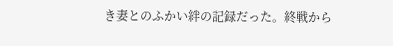き妻とのふかい絆の記録だった。終戦から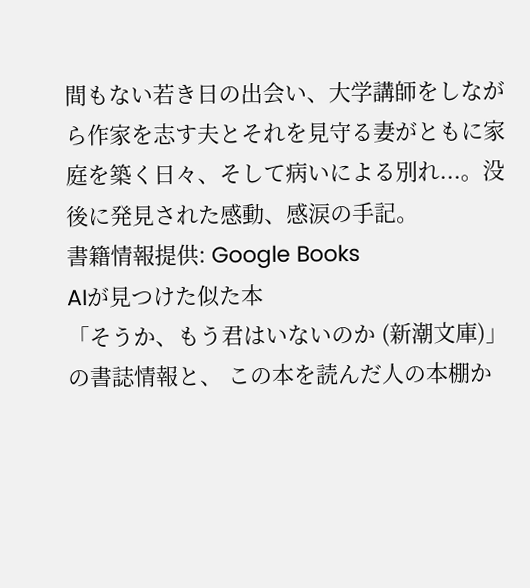間もない若き日の出会い、大学講師をしながら作家を志す夫とそれを見守る妻がともに家庭を築く日々、そして病いによる別れ...。没後に発見された感動、感涙の手記。
書籍情報提供: Google Books
AIが見つけた似た本
「そうか、もう君はいないのか (新潮文庫)」の書誌情報と、 この本を読んだ人の本棚か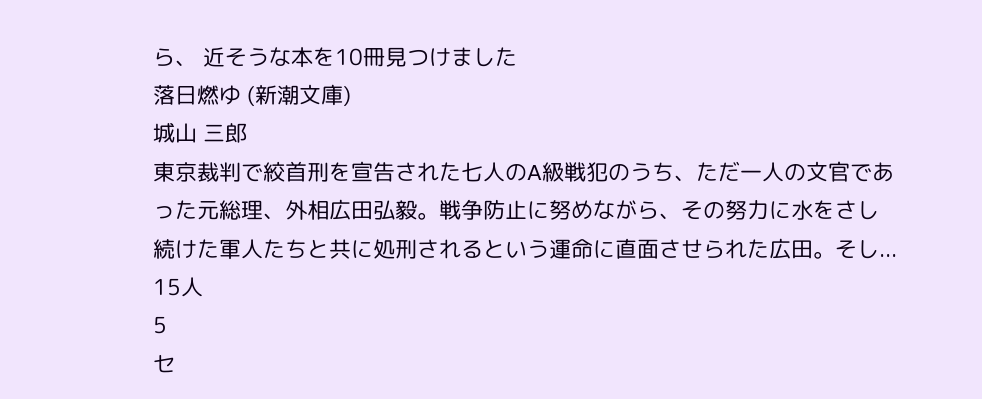ら、 近そうな本を10冊見つけました
落日燃ゆ (新潮文庫)
城山 三郎
東京裁判で絞首刑を宣告された七人のA級戦犯のうち、ただ一人の文官であった元総理、外相広田弘毅。戦争防止に努めながら、その努力に水をさし続けた軍人たちと共に処刑されるという運命に直面させられた広田。そし...
15人
5
セ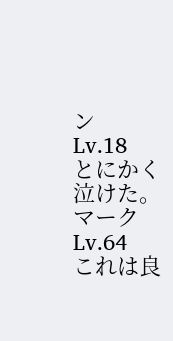ン
Lv.18
とにかく泣けた。
マーク
Lv.64
これは良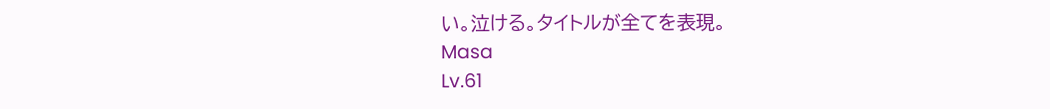い。泣ける。タイトルが全てを表現。
Masa
Lv.61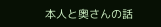本人と奥さんの話